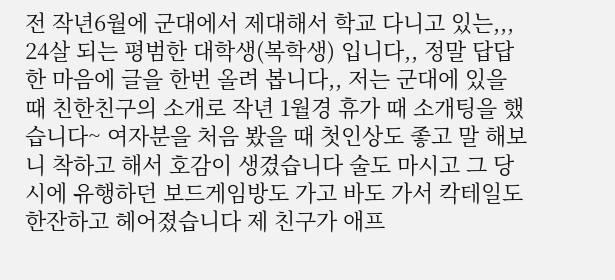전 작년6월에 군대에서 제대해서 학교 다니고 있는,,, 24살 되는 평범한 대학생(복학생) 입니다,, 정말 답답한 마음에 글을 한번 올려 봅니다,, 저는 군대에 있을 때 친한친구의 소개로 작년 1월경 휴가 때 소개팅을 했습니다~ 여자분을 처음 봤을 때 첫인상도 좋고 말 해보니 착하고 해서 호감이 생겼습니다 술도 마시고 그 당시에 유행하던 보드게임방도 가고 바도 가서 칵테일도 한잔하고 헤어졌습니다 제 친구가 애프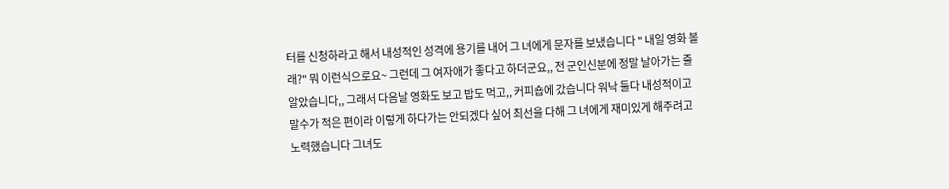터를 신청하라고 해서 내성적인 성격에 용기를 내어 그 녀에게 문자를 보냈습니다 " 내일 영화 볼래?" 뭐 이런식으로요~ 그런데 그 여자애가 좋다고 하더군요,, 전 군인신분에 정말 날아가는 줄 알았습니다,, 그래서 다음날 영화도 보고 밥도 먹고,, 커피숍에 갔습니다 워낙 둘다 내성적이고 말수가 적은 편이라 이렇게 하다가는 안되겠다 싶어 최선을 다해 그 녀에게 재미있게 해주려고 노력했습니다 그녀도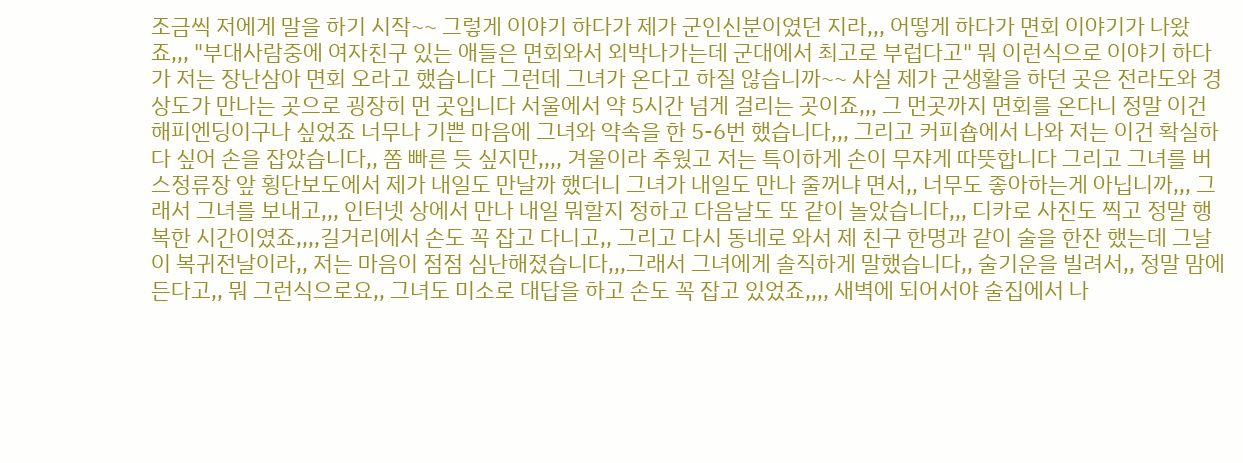조금씩 저에게 말을 하기 시작~~ 그렇게 이야기 하다가 제가 군인신분이였던 지라,,, 어떻게 하다가 면회 이야기가 나왔죠,,, "부대사람중에 여자친구 있는 애들은 면회와서 외박나가는데 군대에서 최고로 부럽다고" 뭐 이런식으로 이야기 하다가 저는 장난삼아 면회 오라고 했습니다 그런데 그녀가 온다고 하질 않습니까~~ 사실 제가 군생활을 하던 곳은 전라도와 경상도가 만나는 곳으로 굉장히 먼 곳입니다 서울에서 약 5시간 넘게 걸리는 곳이죠,,, 그 먼곳까지 면회를 온다니 정말 이건 해피엔딩이구나 싶었죠 너무나 기쁜 마음에 그녀와 약속을 한 5-6번 했습니다,,, 그리고 커피숍에서 나와 저는 이건 확실하다 싶어 손을 잡았습니다,, 쫌 빠른 듯 싶지만,,,, 겨울이라 추웠고 저는 특이하게 손이 무쟈게 따뜻합니다 그리고 그녀를 버스정류장 앞 횡단보도에서 제가 내일도 만날까 했더니 그녀가 내일도 만나 줄꺼냐 면서,, 너무도 좋아하는게 아닙니까,,, 그래서 그녀를 보내고,,, 인터넷 상에서 만나 내일 뭐할지 정하고 다음날도 또 같이 놀았습니다,,, 디카로 사진도 찍고 정말 행복한 시간이였죠,,,,길거리에서 손도 꼭 잡고 다니고,, 그리고 다시 동네로 와서 제 친구 한명과 같이 술을 한잔 했는데 그날이 복귀전날이라,, 저는 마음이 점점 심난해졌습니다,,,그래서 그녀에게 솔직하게 말했습니다,, 술기운을 빌려서,, 정말 맘에 든다고,, 뭐 그런식으로요,, 그녀도 미소로 대답을 하고 손도 꼭 잡고 있었죠,,,, 새벽에 되어서야 술집에서 나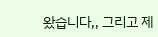왔습니다,, 그리고 제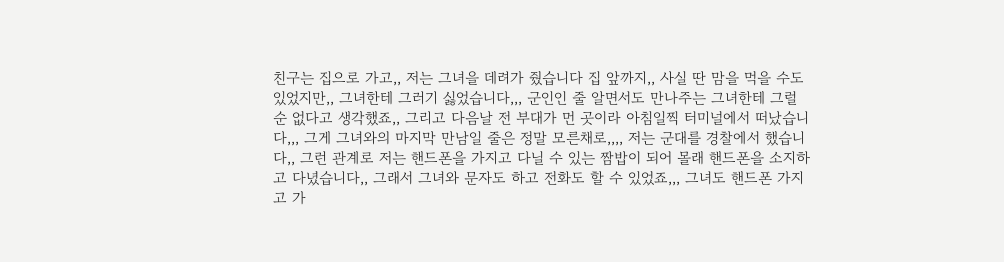친구는 집으로 가고,, 저는 그녀을 데려가 줬습니다 집 앞까지,, 사실 딴 맘을 먹을 수도 있었지만,, 그녀한테 그러기 싫었습니다,,, 군인인 줄 알면서도 만나주는 그녀한테 그럴순 없다고 생각했죠,, 그리고 다음날 전 부대가 먼 곳이라 아침일찍 터미널에서 떠났습니다,,, 그게 그녀와의 마지막 만남일 줄은 정말 모른채로,,,, 저는 군대를 경찰에서 했습니다,, 그런 관계로 저는 핸드폰을 가지고 다닐 수 있는 짬밥이 되어 몰래 핸드폰을 소지하고 다녔습니다,, 그래서 그녀와 문자도 하고 전화도 할 수 있었죠,,, 그녀도 핸드폰 가지고 가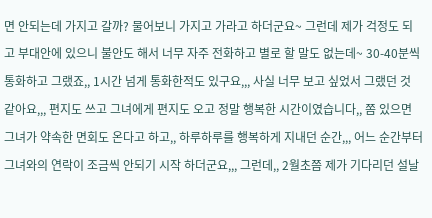면 안되는데 가지고 갈까? 물어보니 가지고 가라고 하더군요~ 그런데 제가 걱정도 되고 부대안에 있으니 불안도 해서 너무 자주 전화하고 별로 할 말도 없는데~ 30-40분씩 통화하고 그랬죠,, 1시간 넘게 통화한적도 있구요,,, 사실 너무 보고 싶었서 그랬던 것 같아요,,, 편지도 쓰고 그녀에게 편지도 오고 정말 행복한 시간이였습니다,, 쫌 있으면 그녀가 약속한 면회도 온다고 하고,, 하루하루를 행복하게 지내던 순간,,, 어느 순간부터 그녀와의 연락이 조금씩 안되기 시작 하더군요,,, 그런데,, 2월초쯤 제가 기다리던 설날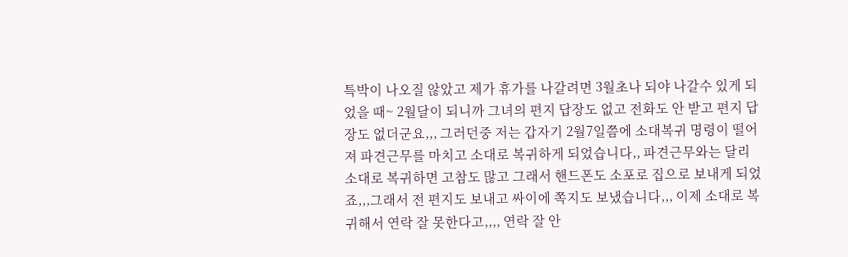특박이 나오질 않았고 제가 휴가를 나갈려면 3월초나 되야 나갈수 있게 되었을 때~ 2월달이 되니까 그녀의 편지 답장도 없고 전화도 안 받고 편지 답장도 없더군요,,, 그러던중 저는 갑자기 2월7일쯤에 소대복귀 명령이 떨어져 파견근무를 마치고 소대로 복귀하게 되었습니다,, 파견근무와는 달리 소대로 복귀하면 고참도 많고 그래서 핸드폰도 소포로 집으로 보내게 되었죠,,,그래서 전 편지도 보내고 싸이에 쪽지도 보냈습니다,,, 이제 소대로 복귀해서 연락 잘 못한다고,,,, 연락 잘 안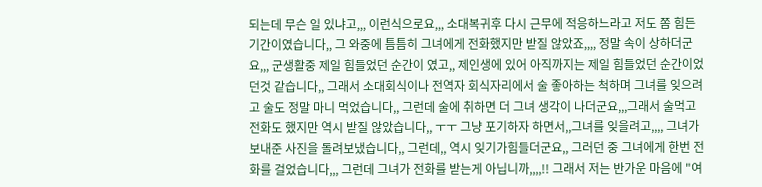되는데 무슨 일 있냐고,,, 이런식으로요,,, 소대복귀후 다시 근무에 적응하느라고 저도 쫌 힘든 기간이였습니다,, 그 와중에 틈틈히 그녀에게 전화했지만 받질 않았죠,,,, 정말 속이 상하더군요,,, 군생활중 제일 힘들었던 순간이 였고,, 제인생에 있어 아직까지는 제일 힘들었던 순간이었던것 같습니다,, 그래서 소대회식이나 전역자 회식자리에서 술 좋아하는 척하며 그녀를 잊으려고 술도 정말 마니 먹었습니다,, 그런데 술에 취하면 더 그녀 생각이 나더군요,,,그래서 술먹고 전화도 했지만 역시 받질 않았습니다,, ㅜㅜ 그냥 포기하자 하면서,,그녀를 잊을려고,,,, 그녀가 보내준 사진을 돌려보냈습니다,, 그런데,, 역시 잊기가힘들더군요,, 그러던 중 그녀에게 한번 전화를 걸었습니다,,, 그런데 그녀가 전화를 받는게 아닙니까,,,,!! 그래서 저는 반가운 마음에 "여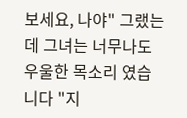보세요, 나야" 그랬는데 그녀는 너무나도 우울한 목소리 였습니다 "지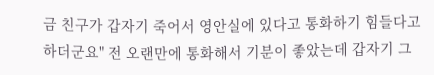금 친구가 갑자기 죽어서 영안실에 있다고 통화하기 힘들다고 하더군요" 전 오랜만에 통화해서 기분이 좋았는데 갑자기 그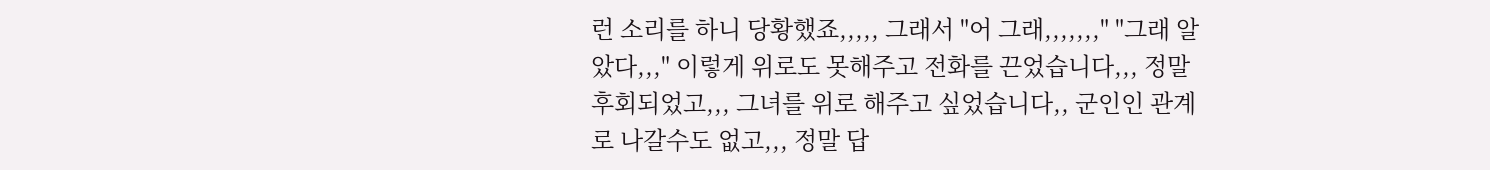런 소리를 하니 당황했죠,,,,, 그래서 "어 그래,,,,,,," "그래 알았다,,," 이렇게 위로도 못해주고 전화를 끈었습니다,,, 정말 후회되었고,,, 그녀를 위로 해주고 싶었습니다,, 군인인 관계로 나갈수도 없고,,, 정말 답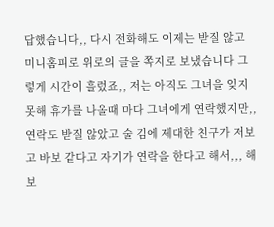답했습니다,, 다시 전화해도 이제는 받질 않고 미니홈피로 위로의 글을 쪽지로 보냈습니다 그렇게 시간이 흘렀죠,, 저는 아직도 그녀을 잊지 못해 휴가를 나올때 마다 그녀에게 연락했지만,, 연락도 받질 않았고 술 김에 제대한 친구가 저보고 바보 같다고 자기가 연락을 한다고 해서,,, 해보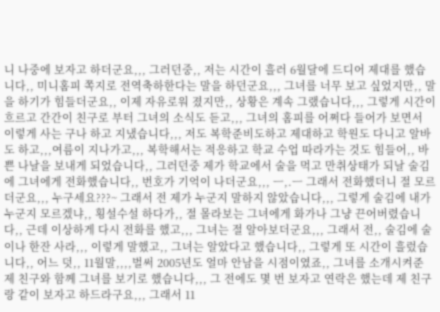니 나중에 보자고 하더군요,,, 그러던중,, 저는 시간이 흘러 6월달에 드디어 제대를 했습니다,, 미니홈피 쪽지로 전역축하한다는 말을 하던군요,,, 그녀를 너무 보고 싶었지만,, 말을 하기가 힘들더군요,, 이제 자유로워 졌지만,, 상황은 계속 그랬습니다,,, 그렇게 시간이 흐르고 간간이 친구로 부터 그녀의 소식도 듣고,,, 그녀의 홈피를 어쩌다 들어가 보면서 이렇게 사는 구나 하고 지냈습니다,,, 저도 복학준비도하고 제대하고 학원도 다니고 알바도 하고,,,여름이 지나가고,,, 복학해서는 적응하고 학교 수업 따라가는 것도 힘들어,, 바쁜 나날을 보내게 되었습니다,, 그러던중 제가 학교에서 술을 먹고 만취상태가 되날 술김에 그녀에게 전화했습니다,, 번호가 기억이 나더군요,,, ㅡ,.ㅡ 그래서 전화했더니 절 모르더군요,,, 누구세요???~ 그래서 전 제가 누군지 말하지 않았습니다,,, 그렇게 술김에 내가 누군지 모르겠냐,, 횡설수설 하다가,, 절 몰라보는 그녀에게 화가나 그냥 끈어버렸습니다,, 근데 이상하게 다시 전화를 했고,,, 그녀는 절 알아보더군요,,, 그래서 전,, 술김에 술이나 한잔 사라,,, 이렇게 말했고,, 그녀는 알았다고 했습니다,, 그렇게 또 시간이 흘렀습니다,, 어느 덧,, 11월말,,,,벌써 2005년도 얼마 안남을 시점이였죠,, 그녀를 소개시켜준 제 친구와 함께 그녀를 보기로 했습니다,,, 그 전에도 몇 번 보자고 연락은 했는데 제 친구랑 같이 보자고 하드라구요,,, 그래서 11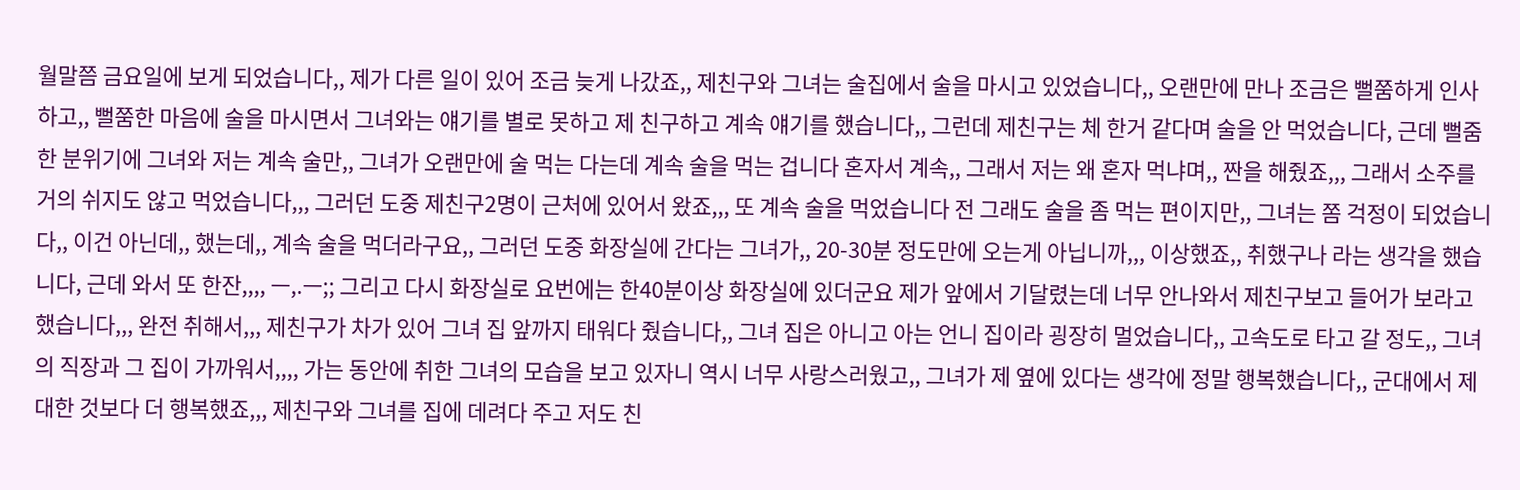월말쯤 금요일에 보게 되었습니다,, 제가 다른 일이 있어 조금 늦게 나갔죠,, 제친구와 그녀는 술집에서 술을 마시고 있었습니다,, 오랜만에 만나 조금은 뻘쭘하게 인사하고,, 뻘쭘한 마음에 술을 마시면서 그녀와는 얘기를 별로 못하고 제 친구하고 계속 얘기를 했습니다,, 그런데 제친구는 체 한거 같다며 술을 안 먹었습니다, 근데 뻘줌한 분위기에 그녀와 저는 계속 술만,, 그녀가 오랜만에 술 먹는 다는데 계속 술을 먹는 겁니다 혼자서 계속,, 그래서 저는 왜 혼자 먹냐며,, 짠을 해줬죠,,, 그래서 소주를 거의 쉬지도 않고 먹었습니다,,, 그러던 도중 제친구2명이 근처에 있어서 왔죠,,, 또 계속 술을 먹었습니다 전 그래도 술을 좀 먹는 편이지만,, 그녀는 쫌 걱정이 되었습니다,, 이건 아닌데,, 했는데,, 계속 술을 먹더라구요,, 그러던 도중 화장실에 간다는 그녀가,, 20-30분 정도만에 오는게 아닙니까,,, 이상했죠,, 취했구나 라는 생각을 했습니다, 근데 와서 또 한잔,,,, ㅡ,.ㅡ;; 그리고 다시 화장실로 요번에는 한40분이상 화장실에 있더군요 제가 앞에서 기달렸는데 너무 안나와서 제친구보고 들어가 보라고 했습니다,,, 완전 취해서,,, 제친구가 차가 있어 그녀 집 앞까지 태워다 줬습니다,, 그녀 집은 아니고 아는 언니 집이라 굉장히 멀었습니다,, 고속도로 타고 갈 정도,, 그녀의 직장과 그 집이 가까워서,,,, 가는 동안에 취한 그녀의 모습을 보고 있자니 역시 너무 사랑스러웠고,, 그녀가 제 옆에 있다는 생각에 정말 행복했습니다,, 군대에서 제대한 것보다 더 행복했죠,,, 제친구와 그녀를 집에 데려다 주고 저도 친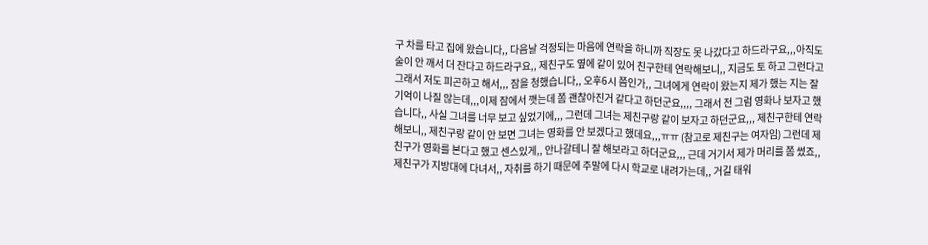구 차를 타고 집에 왔습니다,, 다음날 걱정되는 마음에 연락을 하니까 직장도 못 나갔다고 하드라구요,,,아직도 술이 안 깨서 더 잔다고 하드라구요,, 제친구도 옆에 같이 있어 친구한테 연락해보니,, 지금도 토 하고 그런다고 그래서 저도 피곤하고 해서,,, 잠을 청했습니다,, 오후6시 쯤인가,, 그녀에게 연락이 왔는지 제가 했는 지는 잘 기억이 나질 않는데,,,이제 잠에서 깻는데 쫌 괜찮아진거 같다고 하던군요,,,, 그래서 전 그럼 영화나 보자고 했습니다,, 사실 그녀를 너무 보고 싶었기에,,, 그런데 그녀는 제친구랑 같이 보자고 하던군요,,, 제친구한테 연락해보니,, 제친구랑 같이 안 보면 그녀는 영화를 안 보겠다고 했데요,,,ㅠㅠ (참고로 제친구는 여자임) 그런데 제 친구가 영화를 본다고 했고 센스있게,, 안나갈테니 잘 해보라고 하더군요,,, 근데 거기서 제가 머리를 쫌 썼죠,, 제친구가 지방대에 다녀서,, 자취를 하기 때문에 주말에 다시 학교로 내려가는데,, 거길 태워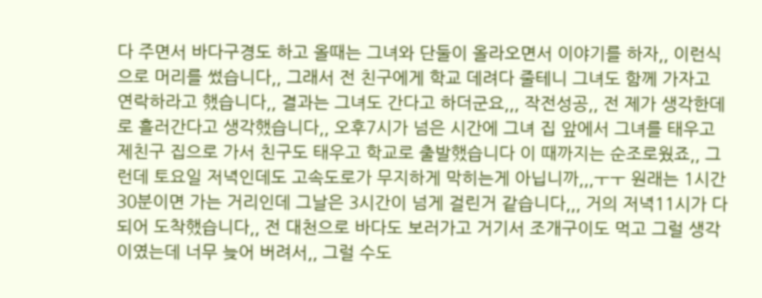다 주면서 바다구경도 하고 올때는 그녀와 단둘이 올라오면서 이야기를 하자,, 이런식으로 머리를 썼습니다,, 그래서 전 친구에게 학교 데려다 줄테니 그녀도 함께 가자고 연락하라고 했습니다,, 결과는 그녀도 간다고 하더군요,,, 작전성공,, 전 제가 생각한데로 흘러간다고 생각했습니다,, 오후7시가 넘은 시간에 그녀 집 앞에서 그녀를 태우고 제친구 집으로 가서 친구도 태우고 학교로 출발했습니다 이 때까지는 순조로웠죠,, 그런데 토요일 저녁인데도 고속도로가 무지하게 막히는게 아닙니까,,,ㅜㅜ 원래는 1시간 30분이면 가는 거리인데 그날은 3시간이 넘게 걸린거 같습니다,,, 거의 저녁11시가 다 되어 도착했습니다,, 전 대천으로 바다도 보러가고 거기서 조개구이도 먹고 그럴 생각이였는데 너무 늦어 버려서,, 그럴 수도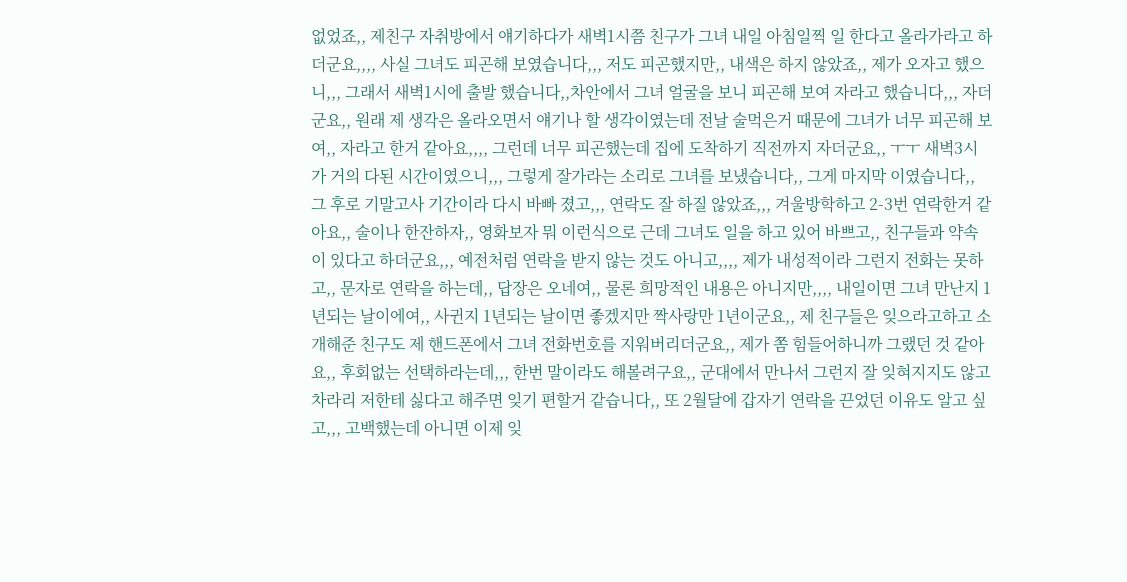없었죠,, 제친구 자취방에서 얘기하다가 새벽1시쯤 친구가 그녀 내일 아침일찍 일 한다고 올라가라고 하더군요,,,, 사실 그녀도 피곤해 보였습니다,,, 저도 피곤했지만,, 내색은 하지 않았죠,, 제가 오자고 했으니,,, 그래서 새벽1시에 출발 했습니다,,차안에서 그녀 얼굴을 보니 피곤해 보여 자라고 했습니다,,, 자더군요,, 원래 제 생각은 올라오면서 얘기나 할 생각이였는데 전날 술먹은거 때문에 그녀가 너무 피곤해 보여,, 자라고 한거 같아요,,,, 그런데 너무 피곤했는데 집에 도착하기 직전까지 자더군요,, ㅜㅜ 새벽3시가 거의 다된 시간이였으니,,, 그렇게 잘가라는 소리로 그녀를 보냈습니다,, 그게 마지막 이였습니다,, 그 후로 기말고사 기간이라 다시 바빠 졌고,,, 연락도 잘 하질 않았죠,,, 겨울방학하고 2-3번 연락한거 같아요,, 술이나 한잔하자,, 영화보자 뭐 이런식으로 근데 그녀도 일을 하고 있어 바쁘고,, 친구들과 약속이 있다고 하더군요,,, 예전처럼 연락을 받지 않는 것도 아니고,,,, 제가 내성적이라 그런지 전화는 못하고,, 문자로 연락을 하는데,, 답장은 오네여,, 물론 희망적인 내용은 아니지만,,,, 내일이면 그녀 만난지 1년되는 날이에여,, 사귄지 1년되는 날이면 좋겠지만 짝사랑만 1년이군요,, 제 친구들은 잊으라고하고 소개해준 친구도 제 핸드폰에서 그녀 전화번호를 지워버리더군요,, 제가 쫌 힘들어하니까 그랬던 것 같아요,, 후회없는 선택하라는데,,, 한번 말이라도 해볼려구요,, 군대에서 만나서 그런지 잘 잊혀지지도 않고 차라리 저한테 싫다고 해주면 잊기 편할거 같습니다,, 또 2월달에 갑자기 연락을 끈었던 이유도 알고 싶고,,, 고백했는데 아니면 이제 잊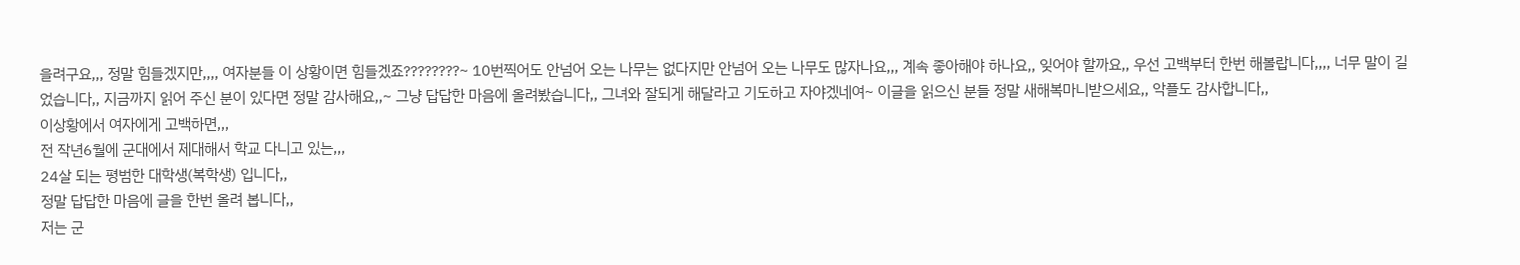을려구요,,, 정말 힘들겠지만,,,, 여자분들 이 상황이면 힘들겠죠????????~ 10번찍어도 안넘어 오는 나무는 없다지만 안넘어 오는 나무도 많자나요,,, 계속 좋아해야 하나요,, 잊어야 할까요,, 우선 고백부터 한번 해볼랍니다,,,, 너무 말이 길었습니다,, 지금까지 읽어 주신 분이 있다면 정말 감사해요,,~ 그냥 답답한 마음에 올려봤습니다,, 그녀와 잘되게 해달라고 기도하고 자야겠네여~ 이글을 읽으신 분들 정말 새해복마니받으세요,, 악플도 감사합니다,,
이상황에서 여자에게 고백하면,,,
전 작년6월에 군대에서 제대해서 학교 다니고 있는,,,
24살 되는 평범한 대학생(복학생) 입니다,,
정말 답답한 마음에 글을 한번 올려 봅니다,,
저는 군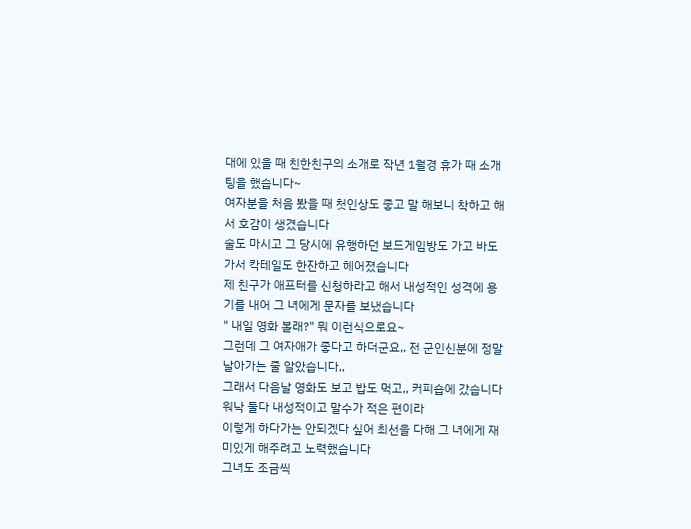대에 있을 때 친한친구의 소개로 작년 1월경 휴가 때 소개팅을 했습니다~
여자분을 처음 봤을 때 첫인상도 좋고 말 해보니 착하고 해서 호감이 생겼습니다
술도 마시고 그 당시에 유행하던 보드게임방도 가고 바도 가서 칵테일도 한잔하고 헤어졌습니다
제 친구가 애프터를 신청하라고 해서 내성적인 성격에 용기를 내어 그 녀에게 문자를 보냈습니다
" 내일 영화 볼래?" 뭐 이런식으로요~
그런데 그 여자애가 좋다고 하더군요,, 전 군인신분에 정말 날아가는 줄 알았습니다,,
그래서 다음날 영화도 보고 밥도 먹고,, 커피숍에 갔습니다
워낙 둘다 내성적이고 말수가 적은 편이라
이렇게 하다가는 안되겠다 싶어 최선을 다해 그 녀에게 재미있게 해주려고 노력했습니다
그녀도 조금씩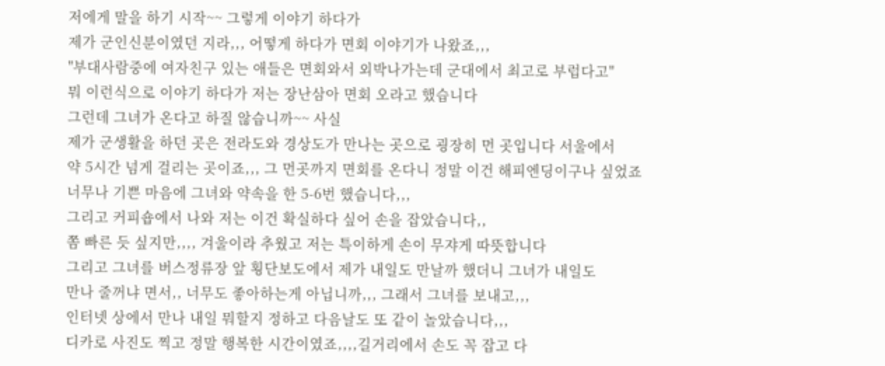저에게 말을 하기 시작~~ 그렇게 이야기 하다가
제가 군인신분이였던 지라,,, 어떻게 하다가 면회 이야기가 나왔죠,,,
"부대사람중에 여자친구 있는 애들은 면회와서 외박나가는데 군대에서 최고로 부럽다고"
뭐 이런식으로 이야기 하다가 저는 장난삼아 면회 오라고 했습니다
그런데 그녀가 온다고 하질 않습니까~~ 사실
제가 군생활을 하던 곳은 전라도와 경상도가 만나는 곳으로 굉장히 먼 곳입니다 서울에서
약 5시간 넘게 걸리는 곳이죠,,, 그 먼곳까지 면회를 온다니 정말 이건 해피엔딩이구나 싶었죠
너무나 기쁜 마음에 그녀와 약속을 한 5-6번 했습니다,,,
그리고 커피숍에서 나와 저는 이건 확실하다 싶어 손을 잡았습니다,,
쫌 빠른 듯 싶지만,,,, 겨울이라 추웠고 저는 특이하게 손이 무쟈게 따뜻합니다
그리고 그녀를 버스정류장 앞 횡단보도에서 제가 내일도 만날까 했더니 그녀가 내일도
만나 줄꺼냐 면서,, 너무도 좋아하는게 아닙니까,,, 그래서 그녀를 보내고,,,
인터넷 상에서 만나 내일 뭐할지 정하고 다음날도 또 같이 놀았습니다,,,
디카로 사진도 찍고 정말 행복한 시간이였죠,,,,길거리에서 손도 꼭 잡고 다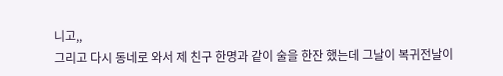니고,,
그리고 다시 동네로 와서 제 친구 한명과 같이 술을 한잔 했는데 그날이 복귀전날이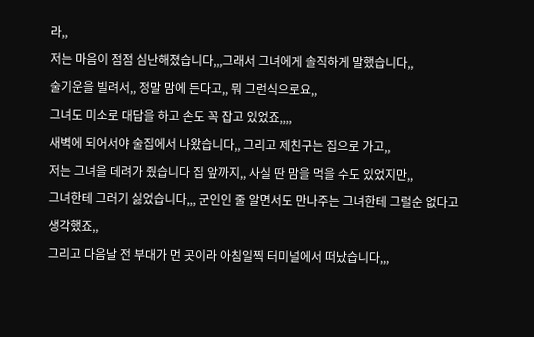라,,
저는 마음이 점점 심난해졌습니다,,,그래서 그녀에게 솔직하게 말했습니다,,
술기운을 빌려서,, 정말 맘에 든다고,, 뭐 그런식으로요,,
그녀도 미소로 대답을 하고 손도 꼭 잡고 있었죠,,,,
새벽에 되어서야 술집에서 나왔습니다,, 그리고 제친구는 집으로 가고,,
저는 그녀을 데려가 줬습니다 집 앞까지,, 사실 딴 맘을 먹을 수도 있었지만,,
그녀한테 그러기 싫었습니다,,, 군인인 줄 알면서도 만나주는 그녀한테 그럴순 없다고 생각했죠,,
그리고 다음날 전 부대가 먼 곳이라 아침일찍 터미널에서 떠났습니다,,,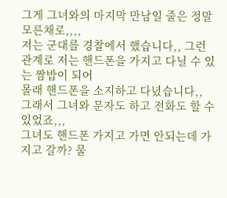그게 그녀와의 마지막 만남일 줄은 정말 모른채로,,,,
저는 군대를 경찰에서 했습니다,, 그런 관계로 저는 핸드폰을 가지고 다닐 수 있는 짬밥이 되어
몰래 핸드폰을 소지하고 다녔습니다,, 그래서 그녀와 문자도 하고 전화도 할 수 있었죠,,,
그녀도 핸드폰 가지고 가면 안되는데 가지고 갈까? 물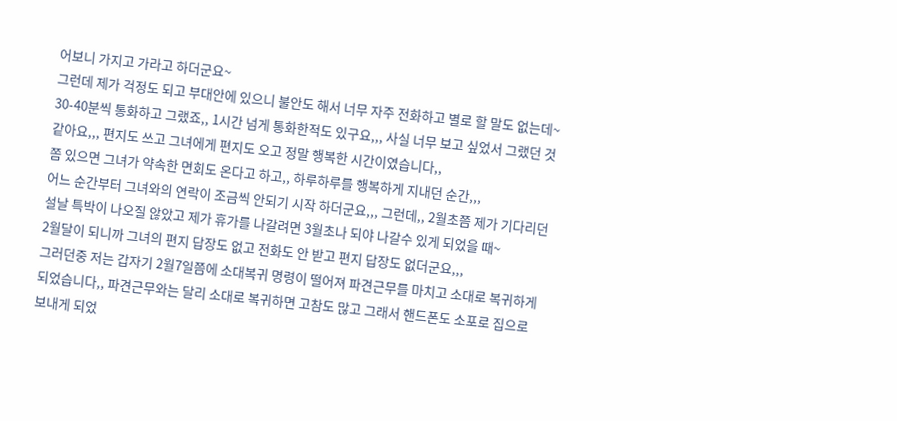어보니 가지고 가라고 하더군요~
그런데 제가 걱정도 되고 부대안에 있으니 불안도 해서 너무 자주 전화하고 별로 할 말도 없는데~
30-40분씩 통화하고 그랬죠,, 1시간 넘게 통화한적도 있구요,,, 사실 너무 보고 싶었서 그랬던 것
같아요,,, 편지도 쓰고 그녀에게 편지도 오고 정말 행복한 시간이였습니다,,
쫌 있으면 그녀가 약속한 면회도 온다고 하고,, 하루하루를 행복하게 지내던 순간,,,
어느 순간부터 그녀와의 연락이 조금씩 안되기 시작 하더군요,,, 그런데,, 2월초쯤 제가 기다리던
설날 특박이 나오질 않았고 제가 휴가를 나갈려면 3월초나 되야 나갈수 있게 되었을 때~
2월달이 되니까 그녀의 편지 답장도 없고 전화도 안 받고 편지 답장도 없더군요,,,
그러던중 저는 갑자기 2월7일쯤에 소대복귀 명령이 떨어져 파견근무를 마치고 소대로 복귀하게
되었습니다,, 파견근무와는 달리 소대로 복귀하면 고참도 많고 그래서 핸드폰도 소포로 집으로
보내게 되었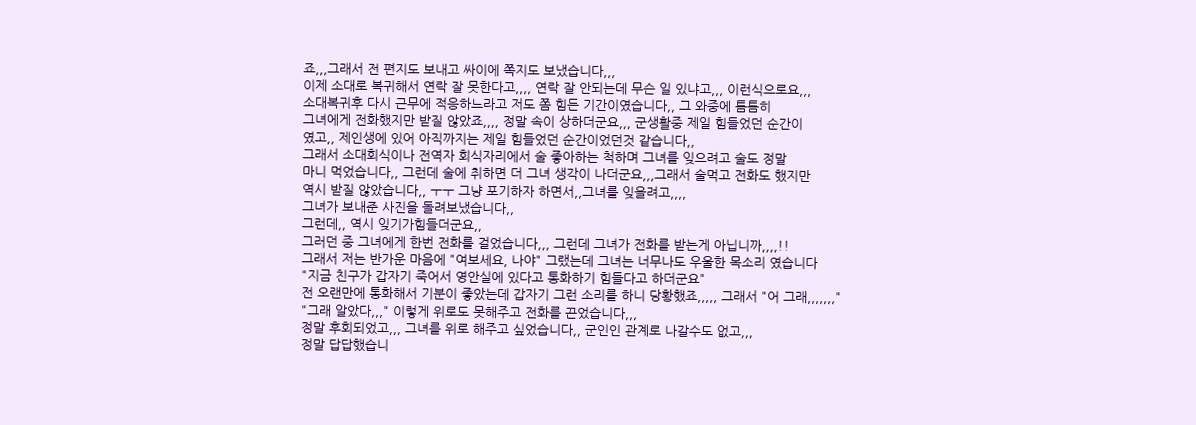죠,,,그래서 전 편지도 보내고 싸이에 쪽지도 보냈습니다,,,
이제 소대로 복귀해서 연락 잘 못한다고,,,, 연락 잘 안되는데 무슨 일 있냐고,,, 이런식으로요,,,
소대복귀후 다시 근무에 적응하느라고 저도 쫌 힘든 기간이였습니다,, 그 와중에 틈틈히
그녀에게 전화했지만 받질 않았죠,,,, 정말 속이 상하더군요,,, 군생활중 제일 힘들었던 순간이
였고,, 제인생에 있어 아직까지는 제일 힘들었던 순간이었던것 같습니다,,
그래서 소대회식이나 전역자 회식자리에서 술 좋아하는 척하며 그녀를 잊으려고 술도 정말
마니 먹었습니다,, 그런데 술에 취하면 더 그녀 생각이 나더군요,,,그래서 술먹고 전화도 했지만
역시 받질 않았습니다,, ㅜㅜ 그냥 포기하자 하면서,,그녀를 잊을려고,,,,
그녀가 보내준 사진을 돌려보냈습니다,,
그런데,, 역시 잊기가힘들더군요,,
그러던 중 그녀에게 한번 전화를 걸었습니다,,, 그런데 그녀가 전화를 받는게 아닙니까,,,,!!
그래서 저는 반가운 마음에 "여보세요, 나야" 그랬는데 그녀는 너무나도 우울한 목소리 였습니다
"지금 친구가 갑자기 죽어서 영안실에 있다고 통화하기 힘들다고 하더군요"
전 오랜만에 통화해서 기분이 좋았는데 갑자기 그런 소리를 하니 당황했죠,,,,, 그래서 "어 그래,,,,,,,"
"그래 알았다,,," 이렇게 위로도 못해주고 전화를 끈었습니다,,,
정말 후회되었고,,, 그녀를 위로 해주고 싶었습니다,, 군인인 관계로 나갈수도 없고,,,
정말 답답했습니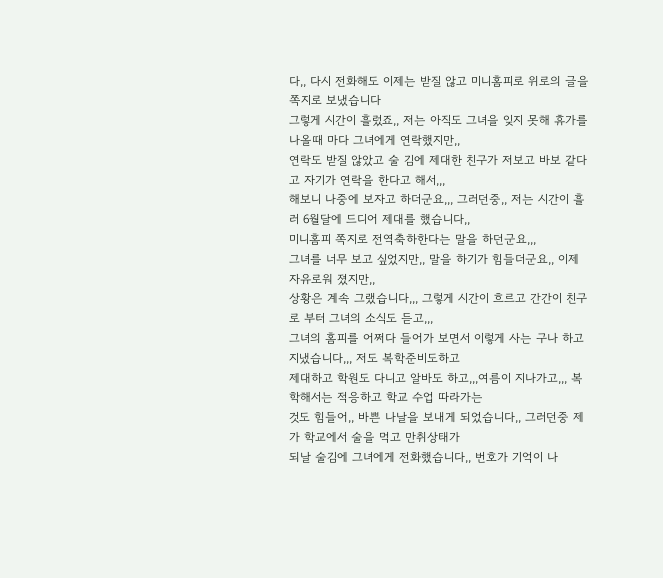다,, 다시 전화해도 이제는 받질 않고 미니홈피로 위로의 글을 쪽지로 보냈습니다
그렇게 시간이 흘렀죠,, 저는 아직도 그녀을 잊지 못해 휴가를 나올때 마다 그녀에게 연락했지만,,
연락도 받질 않았고 술 김에 제대한 친구가 저보고 바보 같다고 자기가 연락을 한다고 해서,,,
해보니 나중에 보자고 하더군요,,, 그러던중,, 저는 시간이 흘러 6월달에 드디어 제대를 했습니다,,
미니홈피 쪽지로 전역축하한다는 말을 하던군요,,,
그녀를 너무 보고 싶었지만,, 말을 하기가 힘들더군요,, 이제 자유로워 졌지만,,
상황은 계속 그랬습니다,,, 그렇게 시간이 흐르고 간간이 친구로 부터 그녀의 소식도 듣고,,,
그녀의 홈피를 어쩌다 들어가 보면서 이렇게 사는 구나 하고 지냈습니다,,, 저도 복학준비도하고
제대하고 학원도 다니고 알바도 하고,,,여름이 지나가고,,, 복학해서는 적응하고 학교 수업 따라가는
것도 힘들어,, 바쁜 나날을 보내게 되었습니다,, 그러던중 제가 학교에서 술을 먹고 만취상태가
되날 술김에 그녀에게 전화했습니다,, 번호가 기억이 나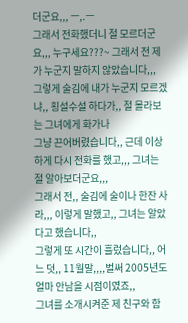더군요,,, ㅡ,.ㅡ
그래서 전화했더니 절 모르더군요,,, 누구세요???~ 그래서 전 제가 누군지 말하지 않았습니다,,,
그렇게 술김에 내가 누군지 모르겠냐,, 횡설수설 하다가,, 절 몰라보는 그녀에게 화가나
그냥 끈어버렸습니다,, 근데 이상하게 다시 전화를 했고,,, 그녀는 절 알아보더군요,,,
그래서 전,, 술김에 술이나 한잔 사라,,, 이렇게 말했고,, 그녀는 알았다고 했습니다,,
그렇게 또 시간이 흘렀습니다,, 어느 덧,, 11월말,,,,벌써 2005년도 얼마 안남을 시점이였죠,,
그녀를 소개시켜준 제 친구와 함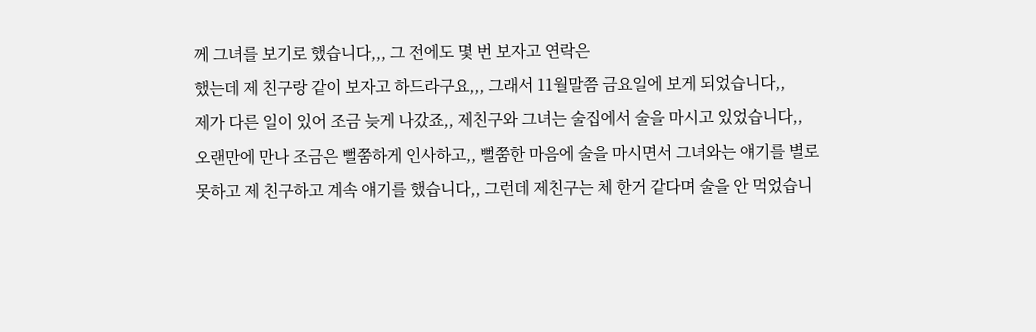께 그녀를 보기로 했습니다,,, 그 전에도 몇 번 보자고 연락은
했는데 제 친구랑 같이 보자고 하드라구요,,, 그래서 11월말쯤 금요일에 보게 되었습니다,,
제가 다른 일이 있어 조금 늦게 나갔죠,, 제친구와 그녀는 술집에서 술을 마시고 있었습니다,,
오랜만에 만나 조금은 뻘쭘하게 인사하고,, 뻘쭘한 마음에 술을 마시면서 그녀와는 얘기를 별로
못하고 제 친구하고 계속 얘기를 했습니다,, 그런데 제친구는 체 한거 같다며 술을 안 먹었습니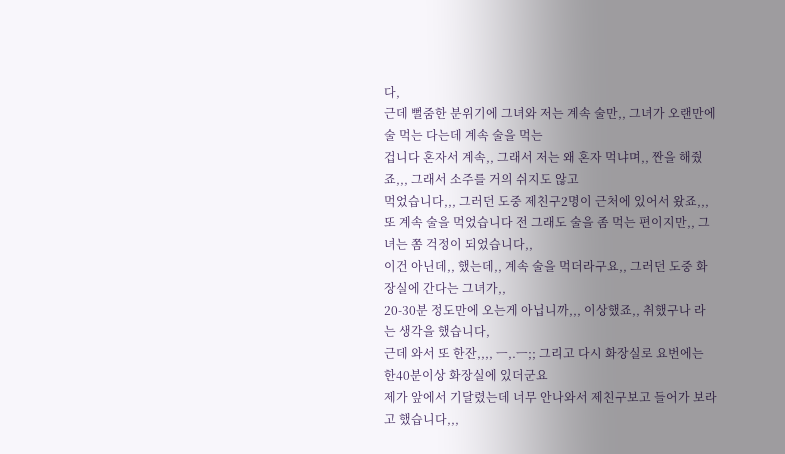다,
근데 뻘줌한 분위기에 그녀와 저는 계속 술만,, 그녀가 오랜만에 술 먹는 다는데 계속 술을 먹는
겁니다 혼자서 계속,, 그래서 저는 왜 혼자 먹냐며,, 짠을 해줬죠,,, 그래서 소주를 거의 쉬지도 않고
먹었습니다,,, 그러던 도중 제친구2명이 근처에 있어서 왔죠,,,
또 계속 술을 먹었습니다 전 그래도 술을 좀 먹는 편이지만,, 그녀는 쫌 걱정이 되었습니다,,
이건 아닌데,, 했는데,, 계속 술을 먹더라구요,, 그러던 도중 화장실에 간다는 그녀가,,
20-30분 정도만에 오는게 아닙니까,,, 이상했죠,, 취했구나 라는 생각을 했습니다,
근데 와서 또 한잔,,,, ㅡ,.ㅡ;; 그리고 다시 화장실로 요번에는 한40분이상 화장실에 있더군요
제가 앞에서 기달렸는데 너무 안나와서 제친구보고 들어가 보라고 했습니다,,,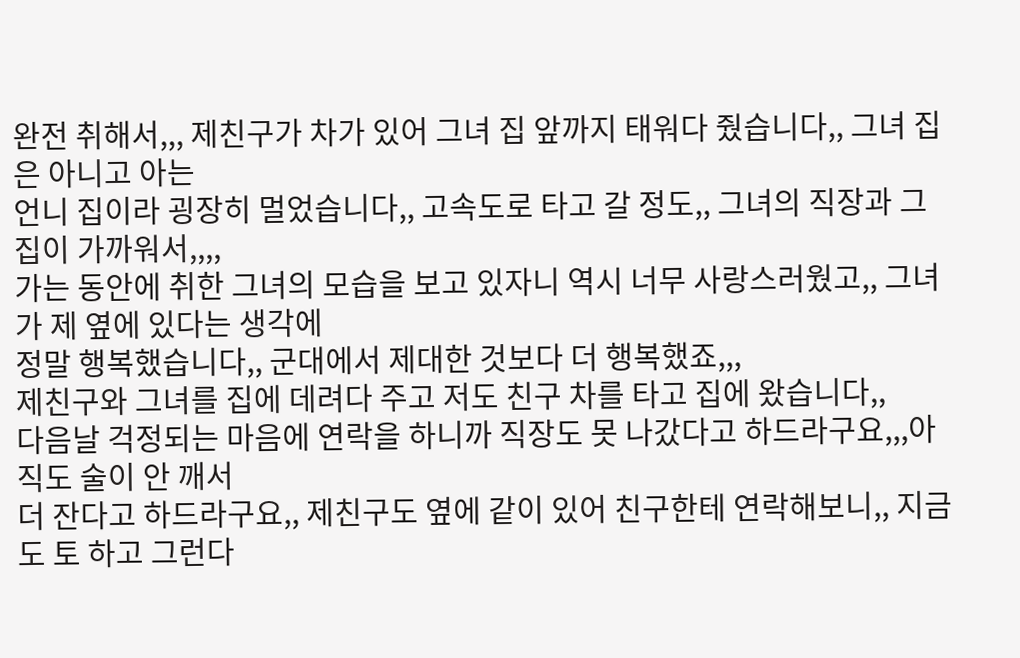완전 취해서,,, 제친구가 차가 있어 그녀 집 앞까지 태워다 줬습니다,, 그녀 집은 아니고 아는
언니 집이라 굉장히 멀었습니다,, 고속도로 타고 갈 정도,, 그녀의 직장과 그 집이 가까워서,,,,
가는 동안에 취한 그녀의 모습을 보고 있자니 역시 너무 사랑스러웠고,, 그녀가 제 옆에 있다는 생각에
정말 행복했습니다,, 군대에서 제대한 것보다 더 행복했죠,,,
제친구와 그녀를 집에 데려다 주고 저도 친구 차를 타고 집에 왔습니다,,
다음날 걱정되는 마음에 연락을 하니까 직장도 못 나갔다고 하드라구요,,,아직도 술이 안 깨서
더 잔다고 하드라구요,, 제친구도 옆에 같이 있어 친구한테 연락해보니,, 지금도 토 하고 그런다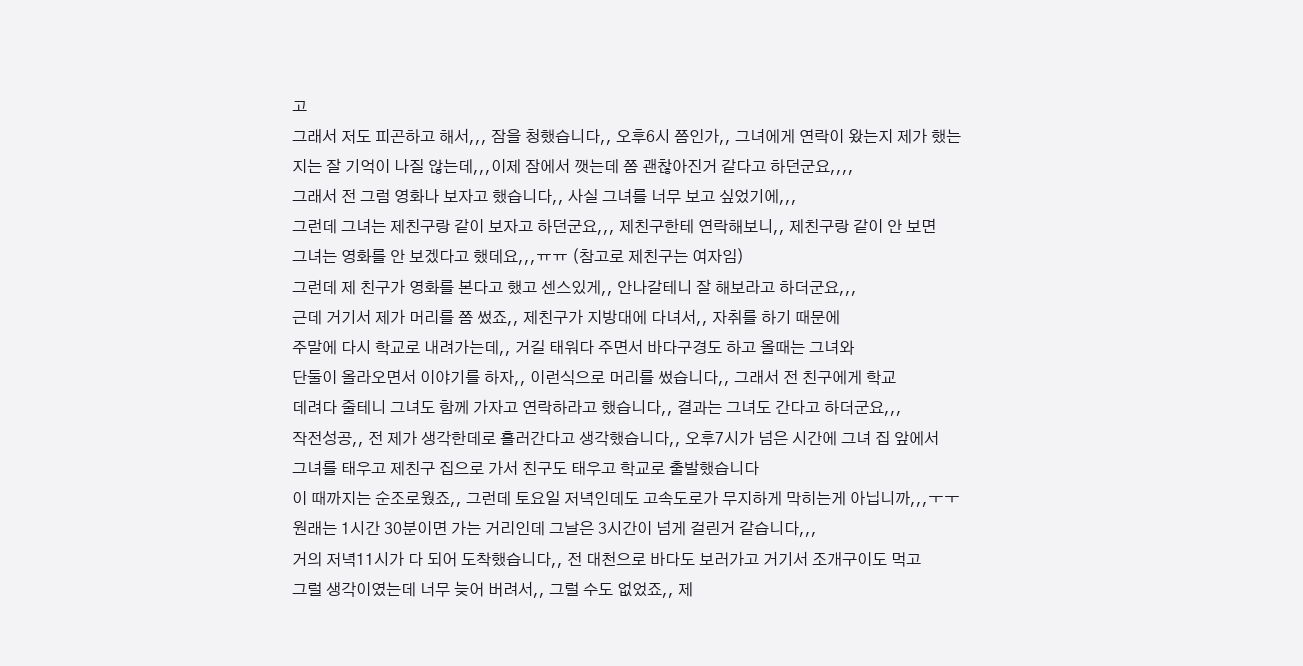고
그래서 저도 피곤하고 해서,,, 잠을 청했습니다,, 오후6시 쯤인가,, 그녀에게 연락이 왔는지 제가 했는
지는 잘 기억이 나질 않는데,,,이제 잠에서 깻는데 쫌 괜찮아진거 같다고 하던군요,,,,
그래서 전 그럼 영화나 보자고 했습니다,, 사실 그녀를 너무 보고 싶었기에,,,
그런데 그녀는 제친구랑 같이 보자고 하던군요,,, 제친구한테 연락해보니,, 제친구랑 같이 안 보면
그녀는 영화를 안 보겠다고 했데요,,,ㅠㅠ (참고로 제친구는 여자임)
그런데 제 친구가 영화를 본다고 했고 센스있게,, 안나갈테니 잘 해보라고 하더군요,,,
근데 거기서 제가 머리를 쫌 썼죠,, 제친구가 지방대에 다녀서,, 자취를 하기 때문에
주말에 다시 학교로 내려가는데,, 거길 태워다 주면서 바다구경도 하고 올때는 그녀와
단둘이 올라오면서 이야기를 하자,, 이런식으로 머리를 썼습니다,, 그래서 전 친구에게 학교
데려다 줄테니 그녀도 함께 가자고 연락하라고 했습니다,, 결과는 그녀도 간다고 하더군요,,,
작전성공,, 전 제가 생각한데로 흘러간다고 생각했습니다,, 오후7시가 넘은 시간에 그녀 집 앞에서
그녀를 태우고 제친구 집으로 가서 친구도 태우고 학교로 출발했습니다
이 때까지는 순조로웠죠,, 그런데 토요일 저녁인데도 고속도로가 무지하게 막히는게 아닙니까,,,ㅜㅜ
원래는 1시간 30분이면 가는 거리인데 그날은 3시간이 넘게 걸린거 같습니다,,,
거의 저녁11시가 다 되어 도착했습니다,, 전 대천으로 바다도 보러가고 거기서 조개구이도 먹고
그럴 생각이였는데 너무 늦어 버려서,, 그럴 수도 없었죠,, 제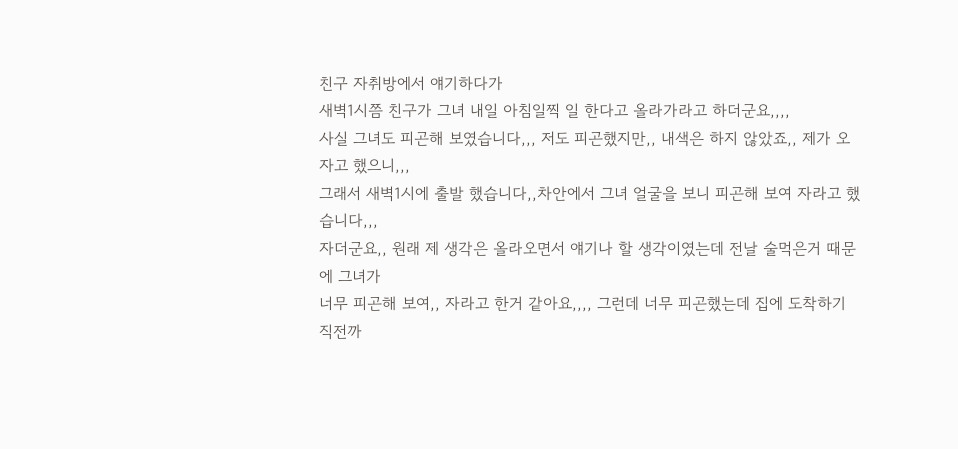친구 자취방에서 얘기하다가
새벽1시쯤 친구가 그녀 내일 아침일찍 일 한다고 올라가라고 하더군요,,,,
사실 그녀도 피곤해 보였습니다,,, 저도 피곤했지만,, 내색은 하지 않았죠,, 제가 오자고 했으니,,,
그래서 새벽1시에 출발 했습니다,,차안에서 그녀 얼굴을 보니 피곤해 보여 자라고 했습니다,,,
자더군요,, 원래 제 생각은 올라오면서 얘기나 할 생각이였는데 전날 술먹은거 때문에 그녀가
너무 피곤해 보여,, 자라고 한거 같아요,,,, 그런데 너무 피곤했는데 집에 도착하기 직전까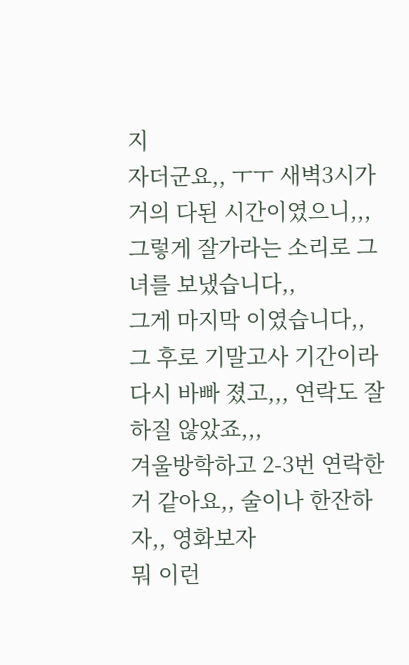지
자더군요,, ㅜㅜ 새벽3시가 거의 다된 시간이였으니,,, 그렇게 잘가라는 소리로 그녀를 보냈습니다,,
그게 마지막 이였습니다,,
그 후로 기말고사 기간이라 다시 바빠 졌고,,, 연락도 잘 하질 않았죠,,,
겨울방학하고 2-3번 연락한거 같아요,, 술이나 한잔하자,, 영화보자
뭐 이런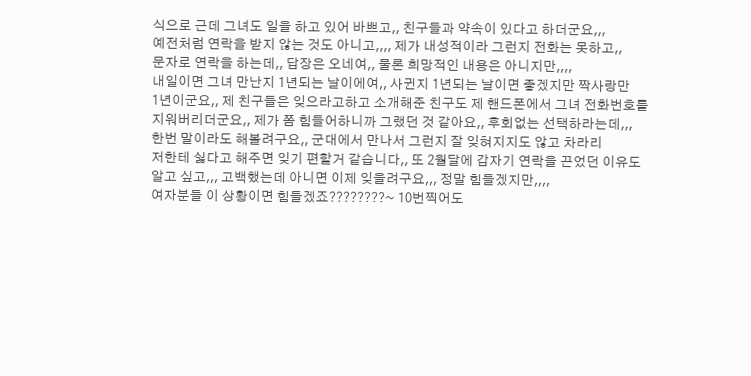식으로 근데 그녀도 일을 하고 있어 바쁘고,, 친구들과 약속이 있다고 하더군요,,,
예전처럼 연락을 받지 않는 것도 아니고,,,, 제가 내성적이라 그런지 전화는 못하고,,
문자로 연락을 하는데,, 답장은 오네여,, 물론 희망적인 내용은 아니지만,,,,
내일이면 그녀 만난지 1년되는 날이에여,, 사귄지 1년되는 날이면 좋겠지만 짝사랑만
1년이군요,, 제 친구들은 잊으라고하고 소개해준 친구도 제 핸드폰에서 그녀 전화번호를
지워버리더군요,, 제가 쫌 힘들어하니까 그랬던 것 같아요,, 후회없는 선택하라는데,,,
한번 말이라도 해볼려구요,, 군대에서 만나서 그런지 잘 잊혀지지도 않고 차라리
저한테 싫다고 해주면 잊기 편할거 같습니다,, 또 2월달에 갑자기 연락을 끈었던 이유도
알고 싶고,,, 고백했는데 아니면 이제 잊을려구요,,, 정말 힘들겠지만,,,,
여자분들 이 상황이면 힘들겠죠????????~ 10번찍어도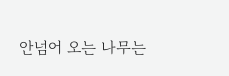안넘어 오는 나무는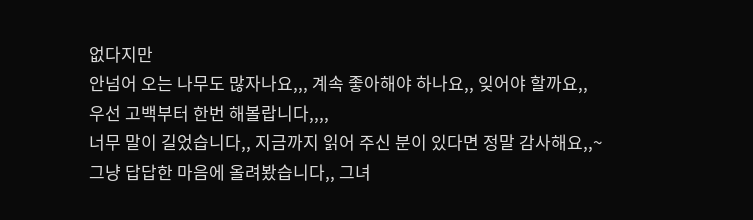없다지만
안넘어 오는 나무도 많자나요,,, 계속 좋아해야 하나요,, 잊어야 할까요,,
우선 고백부터 한번 해볼랍니다,,,,
너무 말이 길었습니다,, 지금까지 읽어 주신 분이 있다면 정말 감사해요,,~
그냥 답답한 마음에 올려봤습니다,, 그녀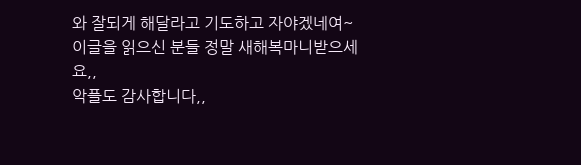와 잘되게 해달라고 기도하고 자야겠네여~
이글을 읽으신 분들 정말 새해복마니받으세요,,
악플도 감사합니다,,